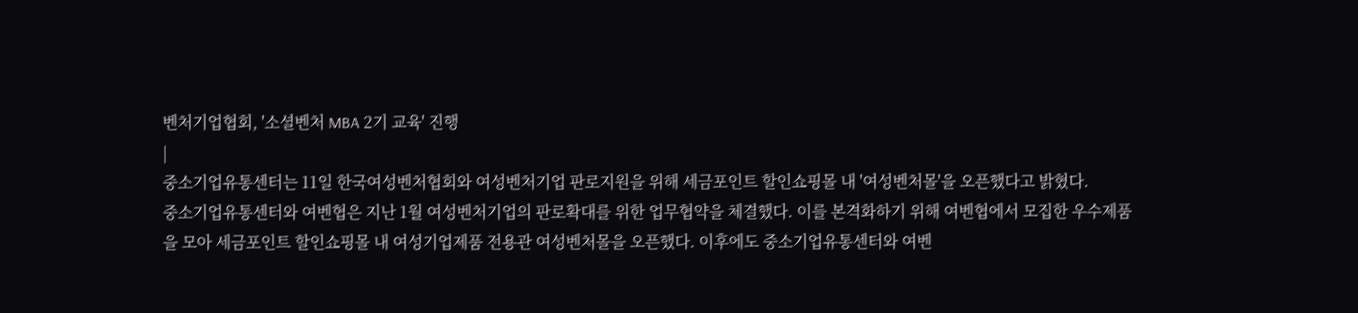벤처기업협회, '소셜벤처 MBA 2기 교육' 진행
|
중소기업유통센터는 11일 한국여성벤처협회와 여성벤처기업 판로지원을 위해 세금포인트 할인쇼핑몰 내 '여성벤처몰'을 오픈했다고 밝혔다.
중소기업유통센터와 여벤협은 지난 1월 여성벤처기업의 판로확대를 위한 업무협약을 체결했다. 이를 본격화하기 위해 여벤협에서 모집한 우수제품을 모아 세금포인트 할인쇼핑몰 내 여성기업제품 전용관 여성벤처몰을 오픈했다. 이후에도 중소기업유통센터와 여벤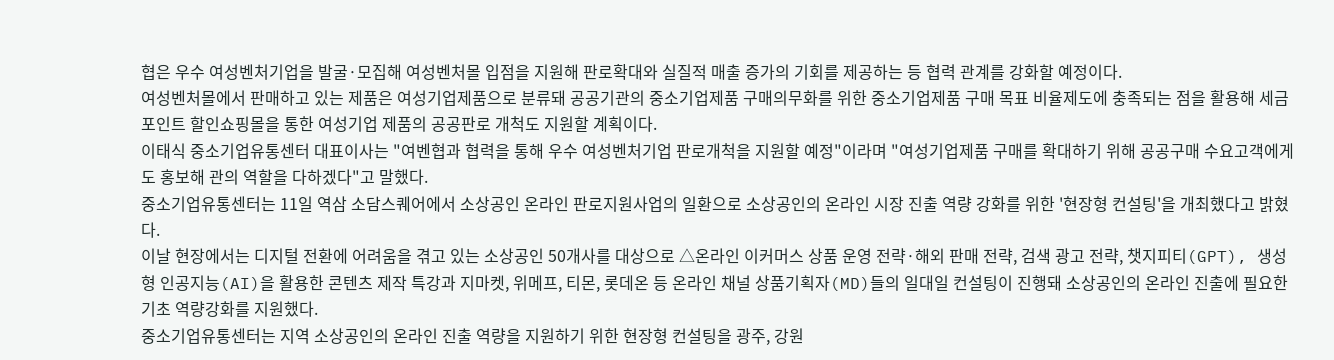협은 우수 여성벤처기업을 발굴·모집해 여성벤처몰 입점을 지원해 판로확대와 실질적 매출 증가의 기회를 제공하는 등 협력 관계를 강화할 예정이다.
여성벤처몰에서 판매하고 있는 제품은 여성기업제품으로 분류돼 공공기관의 중소기업제품 구매의무화를 위한 중소기업제품 구매 목표 비율제도에 충족되는 점을 활용해 세금포인트 할인쇼핑몰을 통한 여성기업 제품의 공공판로 개척도 지원할 계획이다.
이태식 중소기업유통센터 대표이사는 "여벤협과 협력을 통해 우수 여성벤처기업 판로개척을 지원할 예정"이라며 "여성기업제품 구매를 확대하기 위해 공공구매 수요고객에게도 홍보해 관의 역할을 다하겠다"고 말했다.
중소기업유통센터는 11일 역삼 소담스퀘어에서 소상공인 온라인 판로지원사업의 일환으로 소상공인의 온라인 시장 진출 역량 강화를 위한 '현장형 컨설팅'을 개최했다고 밝혔다.
이날 현장에서는 디지털 전환에 어려움을 겪고 있는 소상공인 50개사를 대상으로 △온라인 이커머스 상품 운영 전략·해외 판매 전략, 검색 광고 전략, 챗지피티(GPT), 생성형 인공지능(AI)을 활용한 콘텐츠 제작 특강과 지마켓, 위메프, 티몬, 롯데온 등 온라인 채널 상품기획자(MD)들의 일대일 컨설팅이 진행돼 소상공인의 온라인 진출에 필요한 기초 역량강화를 지원했다.
중소기업유통센터는 지역 소상공인의 온라인 진출 역량을 지원하기 위한 현장형 컨설팅을 광주, 강원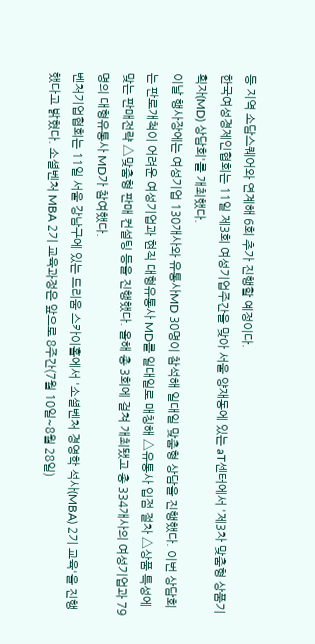등 지역 소담스퀘어와 연계해 6회 추가 진행할 예정이다.
한국여성경제인협회는 11일 제3회 여성기업주간을 맞아 서울 양재동에 있는 aT센터에서 '제3차 맞춤형 상품기획자(MD) 상담회'를 개최했다.
이날 행사장에는 여성기업 130개사와 유통사MD 30명이 참석해 일대일 맞춤형 상담을 진행했다. 이번 상담회는 판로개척이 어려운 여성기업과 현직 대형유통사 MD를 일대일로 매칭해 △유통사 입점 절차 △상품 특성에 맞는 판매전략 △맞춤형 판매 컨설팅 등을 진행했다. 올해 총 3회에 걸쳐 개최됐고 총 334개사의 여성기업과 79명의 대형유통사 MD가 참여했다.
벤처기업협회는 11일 서울 강남구에 있는 드리움 스카이홀에서 '소셜벤처 경영학 석사(MBA) 2기 교육'을 진행했다고 밝혔다. 소셜벤처 MBA 2기 교육과정은 앞으로 8주간(7월 10일~8월 28일)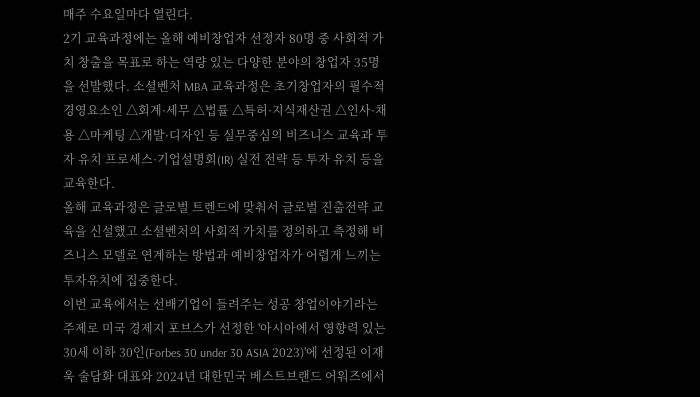매주 수요일마다 열린다.
2기 교육과정에는 올해 예비창업자 선정자 80명 중 사회적 가치 창출을 목표로 하는 역량 있는 다양한 분야의 창업자 35명을 선발했다. 소셜벤처 MBA 교육과정은 초기창업자의 필수적 경영요소인 △회계·세무 △법률 △특허·지식재산권 △인사·채용 △마케팅 △개발·디자인 등 실무중심의 비즈니스 교육과 투자 유치 프로세스·기업설명회(IR) 실전 전략 등 투자 유치 등을 교육한다.
올해 교육과정은 글로벌 트렌드에 맞춰서 글로벌 진출전략 교육을 신설했고 소셜벤처의 사회적 가치를 정의하고 측정해 비즈니스 모델로 연계하는 방법과 예비창업자가 어렵게 느끼는 투자유치에 집중한다.
이번 교육에서는 선배기업이 들려주는 성공 창업이야기라는 주제로 미국 경제지 포브스가 선정한 '아시아에서 영향력 있는 30세 이하 30인(Forbes 30 under 30 ASIA 2023)'에 선정된 이재욱 술담화 대표와 2024년 대한민국 베스트브랜드 어워즈에서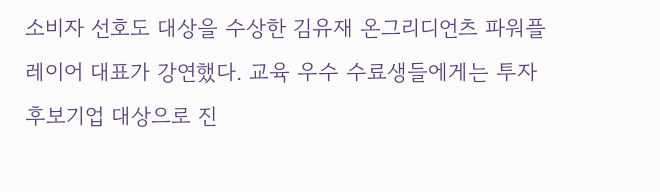소비자 선호도 대상을 수상한 김유재 온그리디언츠 파워플레이어 대표가 강연했다. 교육 우수 수료생들에게는 투자 후보기업 대상으로 진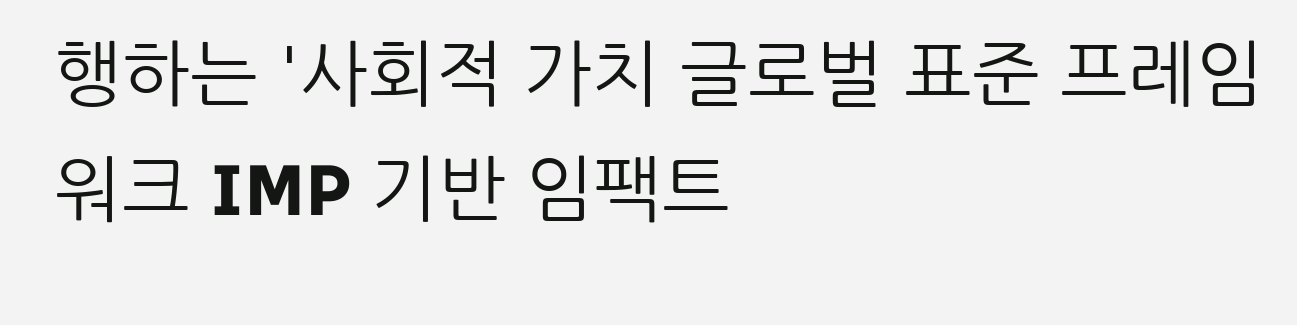행하는 '사회적 가치 글로벌 표준 프레임워크 IMP 기반 임팩트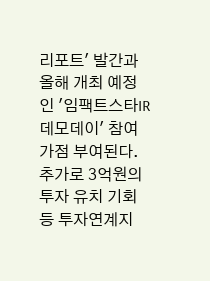리포트' 발간과 올해 개최 예정인 '임팩트스타IR데모데이' 참여 가점 부여된다. 추가로 3억원의 투자 유치 기회 등 투자연계지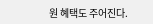원 혜택도 주어진다.